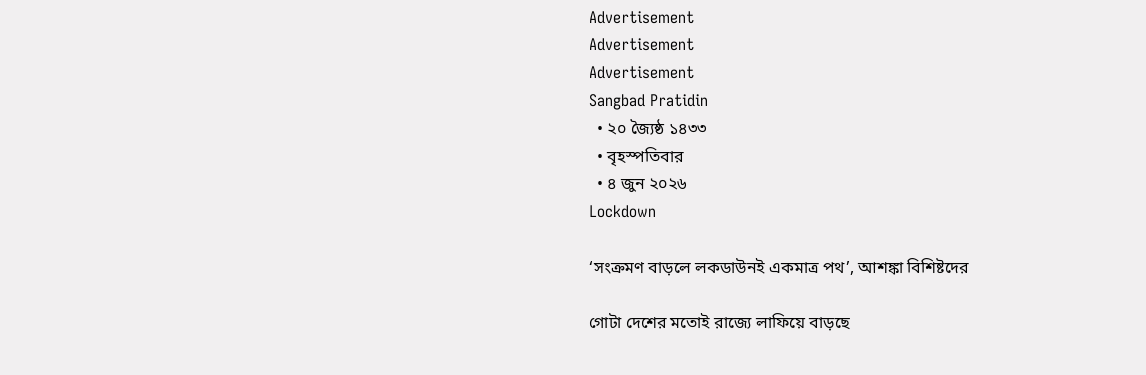Advertisement
Advertisement
Advertisement
Sangbad Pratidin
  • ২০ জ্যৈষ্ঠ ১৪৩৩
  • বৃহস্পতিবার
  • ৪ জুন ২০২৬
Lockdown

‘সংক্রমণ বাড়লে লকডাউনই একমাত্র পথ’, আশঙ্কা বিশিষ্টদের

গোটা দেশের মতোই রাজ্যে লাফিয়ে বাড়ছে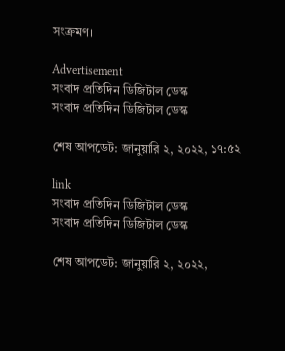সংক্রমণ।

Advertisement
সংবাদ প্রতিদিন ডিজিটাল ডেস্ক
সংবাদ প্রতিদিন ডিজিটাল ডেস্ক

শেষ আপডেট: জানুয়ারি ২, ২০২২, ১৭:৫২

link
সংবাদ প্রতিদিন ডিজিটাল ডেস্ক
সংবাদ প্রতিদিন ডিজিটাল ডেস্ক

শেষ আপডেট: জানুয়ারি ২, ২০২২,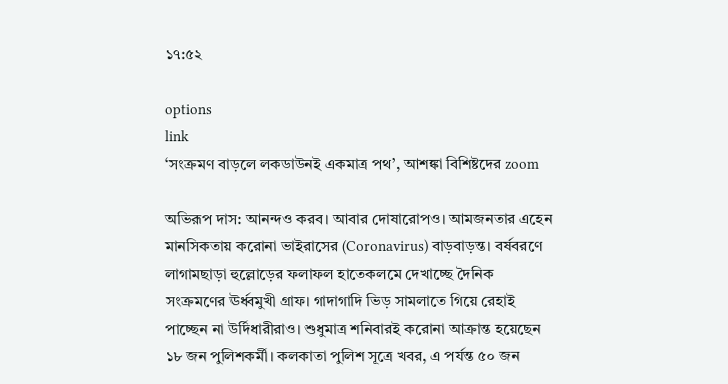১৭:৫২

options
link
‘সংক্রমণ বাড়লে লকডাউনই একমাত্র পথ’, আশঙ্কা বিশিষ্টদের zoom

অভিরূপ দাস: আনন্দও করব। আবার দোষারোপও। আমজনতার এহেন মানসিকতায় করোনা ভাইরাসের (Coronavirus) বাড়বাড়ন্ত। বর্ষবরণে লাগামছাড়া হুল্লোড়ের ফলাফল হাতেকলমে দেখাচ্ছে দৈনিক সংক্রমণের ঊর্ধ্বমুখী গ্রাফ। গাদাগাদি ভিড় সামলাতে গিয়ে রেহাই পাচ্ছেন না উর্দিধারীরাও। শুধুমাত্র শনিবারই করোনা আক্রান্ত হয়েছেন ১৮ জন পুলিশকর্মী। কলকাতা পুলিশ সূত্রে খবর, এ পর্যন্ত ৫০ জন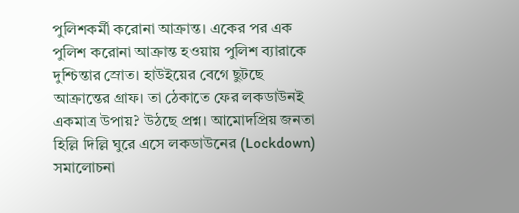পুলিশকর্মী করোনা আক্রান্ত। একের পর এক পুলিশ করোনা আক্রান্ত হওয়ায় পুলিশ ব্যারাকে দুশ্চিন্তার স্রোত। হাউইয়ের বেগে ছুটছে আক্রান্তের গ্রাফ। তা ঠেকাতে ফের লকডাউনই একমাত্র উপায়? উঠছে প্রশ্ন। আমোদপ্রিয় জনতা হিল্লি দিল্লি ঘুরে এসে লকডাউনের (Lockdown) সমালোচনা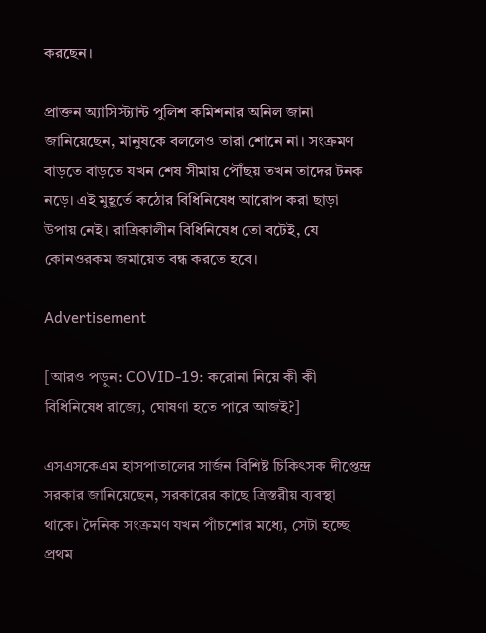করছেন।

প্রাক্তন অ্যাসিস্ট্যান্ট পুলিশ কমিশনার অনিল জানা জানিয়েছেন, মানুষকে বললেও তারা শোনে না। সংক্রমণ বাড়তে বাড়তে যখন শেষ সীমায় পৌঁছয় তখন তাদের টনক নড়ে। এই মুহূর্তে কঠোর বিধিনিষেধ আরোপ করা ছাড়া উপায় নেই। রাত্রিকালীন বিধিনিষেধ তো বটেই, যে কোনওরকম জমায়েত বন্ধ করতে হবে।

Advertisement

[আরও পড়ুন: COVID-19: করোনা নিয়ে কী কী বিধিনিষেধ রাজ্যে, ঘোষণা হতে পারে আজই?]

এসএসকেএম হাসপাতালের সার্জন বিশিষ্ট চিকিৎসক দীপ্তেন্দ্র সরকার জানিয়েছেন, সরকারের কাছে ত্রিস্তরীয় ব্যবস্থা থাকে। দৈনিক সংক্রমণ যখন পাঁচশোর মধ্যে, সেটা হচ্ছে প্রথম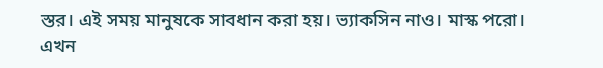স্তর। এই সময় মানুষকে সাবধান করা হয়। ভ্যাকসিন নাও। মাস্ক পরো। এখন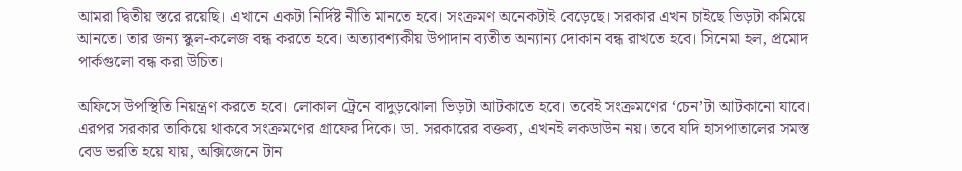আমরা দ্বিতীয় স্তরে রয়েছি। এখানে একটা নির্দিষ্ট নীতি মানতে হবে। সংক্রমণ অনেকটাই বেড়েছে। সরকার এখন চাইছে ভিড়টা কমিয়ে আনতে। তার জন্য স্কুল-কলেজ বন্ধ করতে হবে। অত্যাবশ্যকীয় উপাদান ব্যতীত অন্যান্য দোকান বন্ধ রাখতে হবে। সিনেমা হল, প্রমোদ পার্কগুলো বন্ধ করা উচিত।

অফিসে উপস্থিতি নিয়ন্ত্রণ করতে হবে। লোকাল ট্রেনে বাদুড়ঝোলা ভিড়টা আটকাতে হবে। তবেই সংক্রমণের ‘চেন’টা আটকানো যাবে। এরপর সরকার তাকিয়ে থাকবে সংক্রমণের গ্রাফের দিকে। ডা. সরকারের বক্তব্য, এখনই লকডাউন নয়। তবে যদি হাসপাতালের সমস্ত বেড ভরতি হয়ে যায়, অক্সিজেনে টান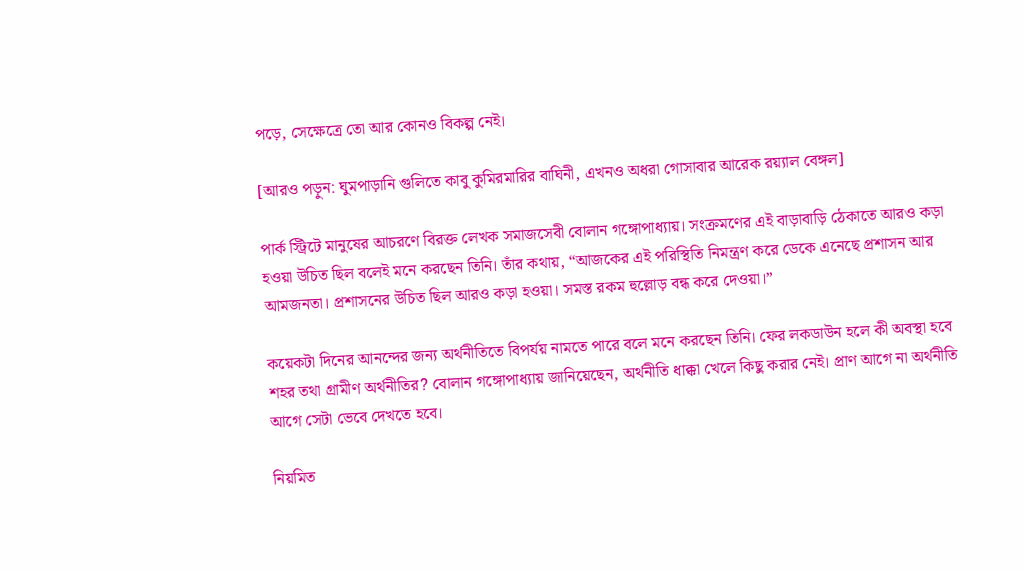পড়ে, সেক্ষেত্রে তো আর কোনও বিকল্প নেই।

[আরও পড়ুন: ঘুমপাড়ানি গুলিতে কাবু কুমিরমারির বাঘিনী, এখনও অধরা গোসাবার আরেক রয়্যাল বেঙ্গল]

পার্ক স্ট্রিটে মানুষের আচরণে বিরক্ত লেখক সমাজসেবী বোলান গঙ্গোপাধ্যায়। সংক্রমণের এই বাড়াবাড়ি ঠেকাতে আরও কড়া হওয়া উচিত ছিল বলেই মনে করছেন তিনি। তাঁর কথায়, “আজকের এই পরিস্থিতি নিমন্ত্রণ করে ডেকে এনেছে প্রশাসন আর আমজনতা। প্রশাসনের উচিত ছিল আরও কড়া হওয়া। সমস্ত রকম হুল্লোড় বন্ধ করে দেওয়া।”

কয়েকটা দিনের আনন্দের জন্য অর্থনীতিতে বিপর্যয় নামতে পারে বলে মনে করছেন তিনি। ফের লকডাউন হলে কী অবস্থা হবে শহর তথা গ্রামীণ অর্থনীতির? বোলান গঙ্গোপাধ্যায় জানিয়েছেন, অর্থনীতি ধাক্কা খেলে কিছু করার নেই। প্রাণ আগে না অর্থনীতি আগে সেটা ভেবে দেখতে হবে।

নিয়মিত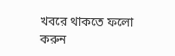খবরে থাকতে ফলো করুন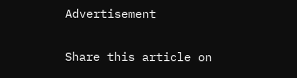Advertisement

Share this article on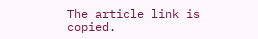The article link is copied.